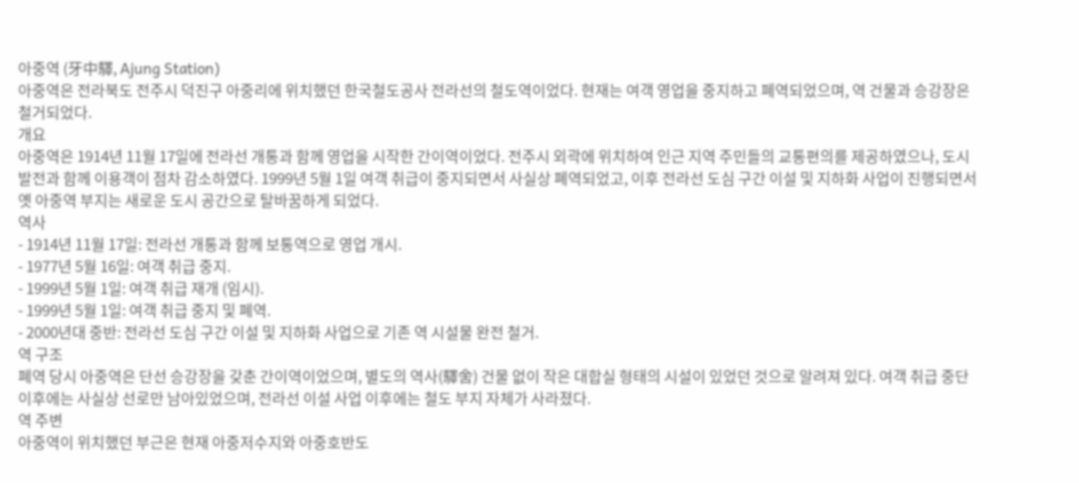아중역 (牙中驛, Ajung Station)
아중역은 전라북도 전주시 덕진구 아중리에 위치했던 한국철도공사 전라선의 철도역이었다. 현재는 여객 영업을 중지하고 폐역되었으며, 역 건물과 승강장은 철거되었다.
개요
아중역은 1914년 11월 17일에 전라선 개통과 함께 영업을 시작한 간이역이었다. 전주시 외곽에 위치하여 인근 지역 주민들의 교통편의를 제공하였으나, 도시 발전과 함께 이용객이 점차 감소하였다. 1999년 5월 1일 여객 취급이 중지되면서 사실상 폐역되었고, 이후 전라선 도심 구간 이설 및 지하화 사업이 진행되면서 옛 아중역 부지는 새로운 도시 공간으로 탈바꿈하게 되었다.
역사
- 1914년 11월 17일: 전라선 개통과 함께 보통역으로 영업 개시.
- 1977년 5월 16일: 여객 취급 중지.
- 1999년 5월 1일: 여객 취급 재개 (임시).
- 1999년 5월 1일: 여객 취급 중지 및 폐역.
- 2000년대 중반: 전라선 도심 구간 이설 및 지하화 사업으로 기존 역 시설물 완전 철거.
역 구조
폐역 당시 아중역은 단선 승강장을 갖춘 간이역이었으며, 별도의 역사(驛舍) 건물 없이 작은 대합실 형태의 시설이 있었던 것으로 알려져 있다. 여객 취급 중단 이후에는 사실상 선로만 남아있었으며, 전라선 이설 사업 이후에는 철도 부지 자체가 사라졌다.
역 주변
아중역이 위치했던 부근은 현재 아중저수지와 아중호반도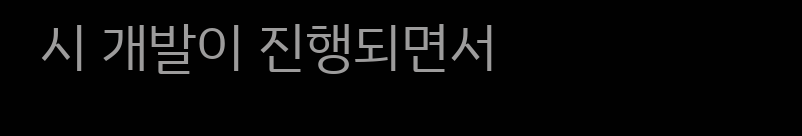시 개발이 진행되면서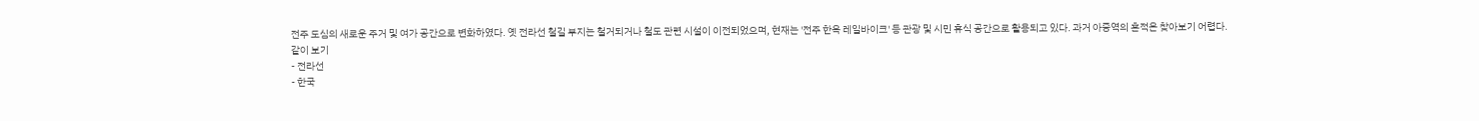전주 도심의 새로운 주거 및 여가 공간으로 변화하였다. 옛 전라선 철길 부지는 철거되거나 철도 관련 시설이 이전되었으며, 현재는 '전주 한옥 레일바이크' 등 관광 및 시민 휴식 공간으로 활용되고 있다. 과거 아중역의 흔적은 찾아보기 어렵다.
같이 보기
- 전라선
- 한국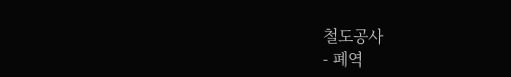철도공사
- 폐역